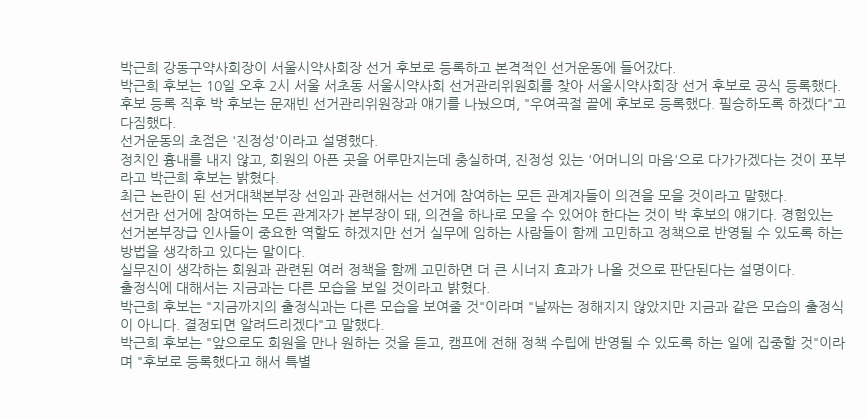박근희 강동구약사회장이 서울시약사회장 선거 후보로 등록하고 본격적인 선거운동에 들어갔다.
박근희 후보는 10일 오후 2시 서울 서초동 서울시약사회 선거관리위원회를 찾아 서울시약사회장 선거 후보로 공식 등록했다.
후보 등록 직후 박 후보는 문재빈 선거관리위원장과 얘기를 나눴으며, "우여곡절 끝에 후보로 등록했다. 필승하도록 하겠다"고 다짐했다.
선거운동의 초점은 '진정성'이라고 설명했다.
정치인 흉내를 내지 않고, 회원의 아픈 곳을 어루만지는데 충실하며, 진정성 있는 '어머니의 마음'으로 다가가겠다는 것이 포부라고 박근희 후보는 밝혔다.
최근 논란이 된 선거대책본부장 선임과 관련해서는 선거에 참여하는 모든 관계자들이 의견을 모을 것이라고 말했다.
선거란 선거에 참여하는 모든 관계자가 본부장이 돼, 의견을 하나로 모을 수 있어야 한다는 것이 박 후보의 얘기다. 경험있는 선거본부장급 인사들이 중요한 역할도 하겠지만 선거 실무에 임하는 사람들이 함께 고민하고 정책으로 반영될 수 있도록 하는 방법을 생각하고 있다는 말이다.
실무진이 생각하는 회원과 관련된 여러 정책을 함께 고민하면 더 큰 시너지 효과가 나올 것으로 판단된다는 설명이다.
출정식에 대해서는 지금과는 다른 모습을 보일 것이라고 밝혔다.
박근희 후보는 "지금까지의 출정식과는 다른 모습을 보여줄 것"이라며 "날짜는 정해지지 않았지만 지금과 같은 모습의 출정식이 아니다. 결정되면 알려드리겠다"고 말했다.
박근희 후보는 "앞으로도 회원을 만나 원하는 것을 듣고, 캠프에 전해 정책 수립에 반영될 수 있도록 하는 일에 집중할 것"이라며 "후보로 등록했다고 해서 특별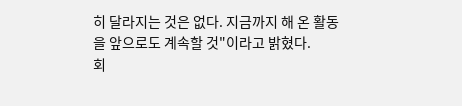히 달라지는 것은 없다. 지금까지 해 온 활동을 앞으로도 계속할 것"이라고 밝혔다.
회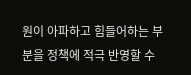원이 아파하고 힘들어하는 부분을 정책에 적극 반영할 수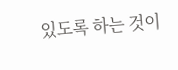있도록 하는 것이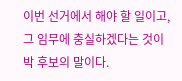이번 선거에서 해야 할 일이고, 그 임무에 충실하겠다는 것이 박 후보의 말이다.